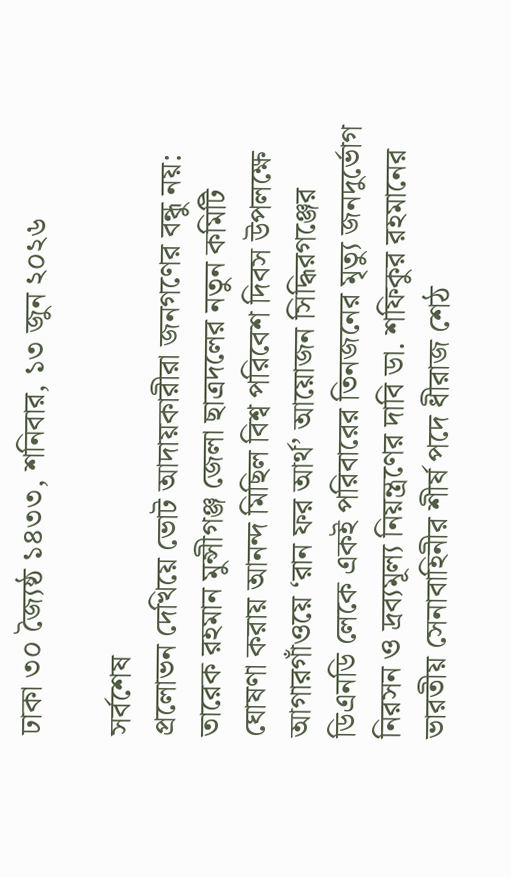ঢাকা ৩০ জ্যৈষ্ঠ ১৪৩৩, শনিবার, ১৩ জুন ২০২৬

সর্বশেষ
প্রলোভন দেখিয়ে ভোট আদায়কারীরা জনগণের বন্ধু নয়: তারেক রহমান মুন্সীগঞ্জ জেলা ছাত্রদলের নতুন কমিটি ঘোষণা করায় আনন্দ মিছিল বিশ্ব পরিবেশ দিবস উপলক্ষে আগারগাঁওয়ে ‘রান ফর আর্থ’ আয়োজন সিদ্ধিরগঞ্জের ডিএনডি লেকে একই পরিবারের তিনজনের মৃত্যু জনদুর্ভোগ নিরসন ও দ্রব্যমূল্য নিয়ন্ত্রণের দাবি ডা. শফিকুর রহমানের ভারতীয় সেনাবাহিনীর শীর্ষ পদে ধীরাজ শেঠ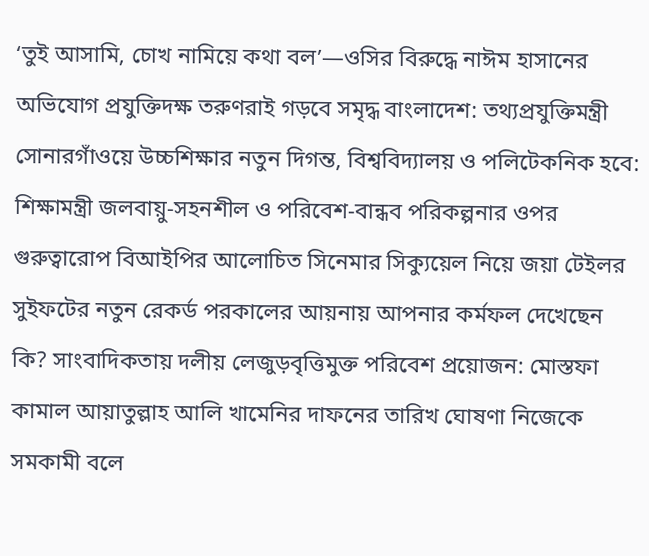‘তুই আসামি, চোখ নামিয়ে কথা বল’—ওসির বিরুদ্ধে নাঈম হাসানের অভিযোগ প্রযুক্তিদক্ষ তরুণরাই গড়বে সমৃদ্ধ বাংলাদেশ: তথ্যপ্রযুক্তিমন্ত্রী সোনারগাঁওয়ে উচ্চশিক্ষার নতুন দিগন্ত, বিশ্ববিদ্যালয় ও পলিটেকনিক হবে: শিক্ষামন্ত্রী জলবায়ু-সহনশীল ও পরিবেশ-বান্ধব পরিকল্পনার ওপর গুরুত্বারোপ বিআইপির আলোচিত সিনেমার সিক্যুয়েল নিয়ে জয়া টেইলর সুইফটের নতুন রেকর্ড পরকালের আয়নায় আপনার কর্মফল দেখেছেন কি? সাংবাদিকতায় দলীয় লেজুড়বৃত্তিমুক্ত পরিবেশ প্রয়োজন: মোস্তফা কামাল আয়াতুল্লাহ আলি খামেনির দাফনের তারিখ ঘোষণা নিজেকে সমকামী বলে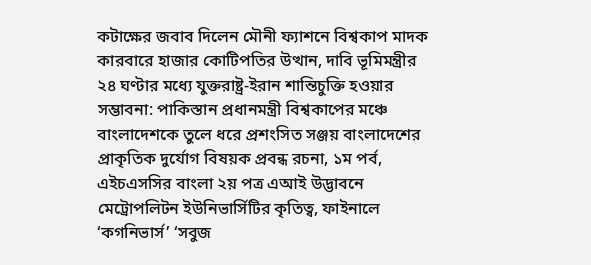কটাক্ষের জবাব দিলেন মৌনী ফ্যাশনে বিশ্বকাপ মাদক কারবারে হাজার কোটিপতির উত্থান, দাবি ভূমিমন্ত্রীর ২৪ ঘণ্টার মধ্যে যুক্তরাষ্ট্র-ইরান শান্তিচুক্তি হওয়ার সম্ভাবনা: পাকিস্তান প্রধানমন্ত্রী বিশ্বকাপের মঞ্চে বাংলাদেশকে তুলে ধরে প্রশংসিত সঞ্জয় বাংলাদেশের প্রাকৃতিক দুর্যোগ বিষয়ক প্রবন্ধ রচনা, ১ম পর্ব, এইচএসসির বাংলা ২য় পত্র এআই উদ্ভাবনে মেট্রোপলিটন ইউনিভার্সিটির কৃতিত্ব, ফাইনালে ‘কগনিভার্স’ ‘সবুজ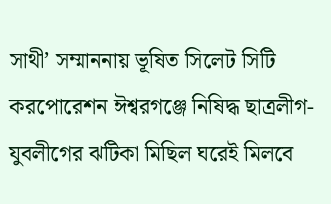সাথী’ সম্মাননায় ভূষিত সিলেট সিটি করপোরেশন ঈশ্বরগঞ্জে নিষিদ্ধ ছাত্রলীগ-যুবলীগের ঝটিকা মিছিল ঘরেই মিলবে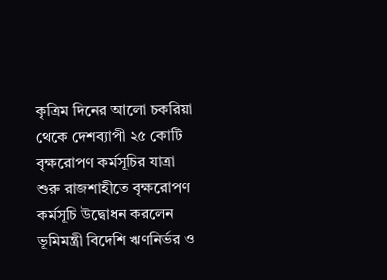কৃত্রিম দিনের আলো চকরিয়া থেকে দেশব্যাপী ২৫ কোটি বৃক্ষরোপণ কর্মসূচির যাত্রা শুরু রাজশাহীতে বৃক্ষরোপণ কর্মসূচি উদ্বোধন করলেন ভূমিমন্ত্রী বিদেশি ঋণনির্ভর ও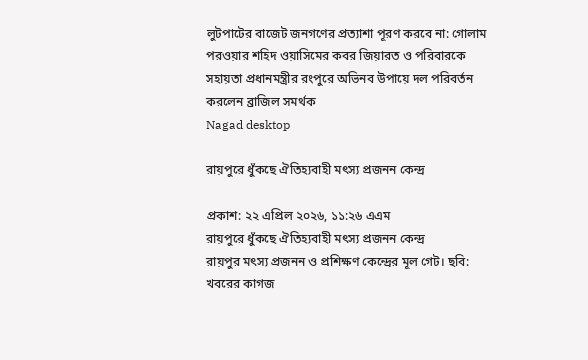লুটপাটের বাজেট জনগণের প্রত্যাশা পূরণ করবে না: গোলাম পরওয়ার শহিদ ওয়াসিমের কবর জিয়ারত ও পরিবারকে সহায়তা প্রধানমন্ত্রীর রংপুরে অভিনব উপায়ে দল পরিবর্তন করলেন ব্রাজিল সমর্থক
Nagad desktop

রায়পুরে ধুঁকছে ঐতিহ্যবাহী মৎস্য প্রজনন কেন্দ্র

প্রকাশ: ২২ এপ্রিল ২০২৬, ১১:২৬ এএম
রায়পুরে ধুঁকছে ঐতিহ্যবাহী মৎস্য প্রজনন কেন্দ্র
রায়পুর মৎস্য প্রজনন ও প্রশিক্ষণ কেন্দ্রের মূল গেট। ছবি: খবরের কাগজ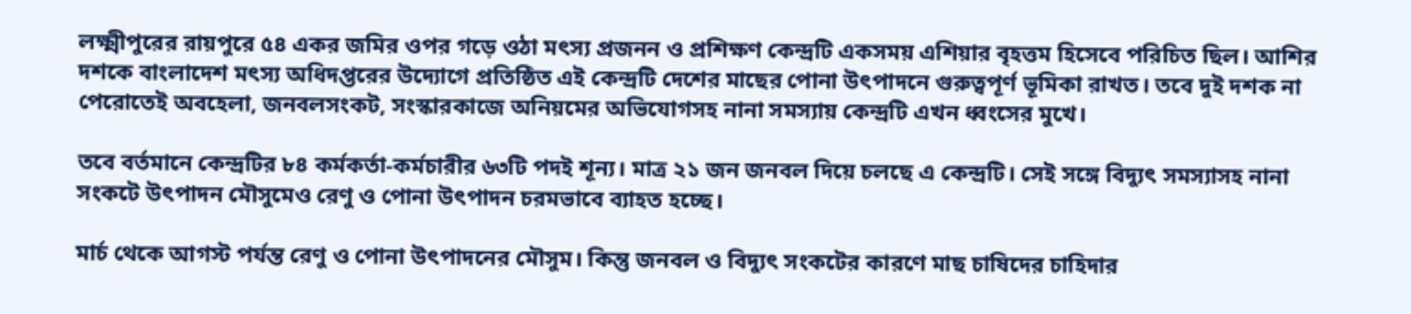লক্ষ্মীপুরের রায়পুরে ৫৪ একর জমির ওপর গড়ে ওঠা মৎস্য প্রজনন ও প্রশিক্ষণ কেন্দ্রটি একসময় এশিয়ার বৃহত্তম হিসেবে পরিচিত ছিল। আশির দশকে বাংলাদেশ মৎস্য অধিদপ্তরের উদ্যোগে প্রতিষ্ঠিত এই কেন্দ্রটি দেশের মাছের পোনা উৎপাদনে গুরুত্বপূর্ণ ভূমিকা রাখত। তবে দুই দশক না পেরোতেই অবহেলা, জনবলসংকট, সংস্কারকাজে অনিয়মের অভিযোগসহ নানা সমস্যায় কেন্দ্রটি এখন ধ্বংসের মুখে।

তবে বর্তমানে কেন্দ্রটির ৮৪ কর্মকর্তা-কর্মচারীর ৬৩টি পদই শূন্য। মাত্র ২১ জন জনবল দিয়ে চলছে এ কেন্দ্রটি। সেই সঙ্গে বিদ্যুৎ সমস্যাসহ নানা সংকটে উৎপাদন মৌসুমেও রেণু ও পোনা উৎপাদন চরমভাবে ব্যাহত হচ্ছে।

মার্চ থেকে আগস্ট পর্যন্ত রেণু ও পোনা উৎপাদনের মৌসুম। কিন্তু জনবল ও বিদ্যুৎ সংকটের কারণে মাছ চাষিদের চাহিদার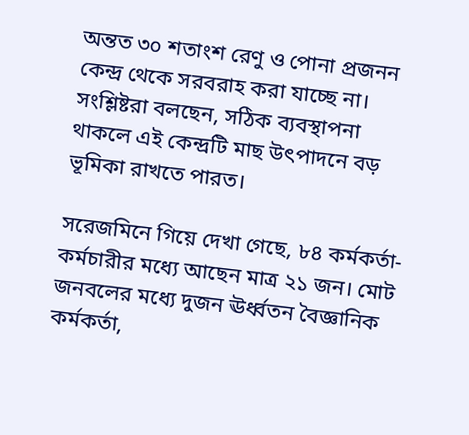অন্তত ৩০ শতাংশ রেণু ও পোনা প্রজনন কেন্দ্র থেকে সরবরাহ করা যাচ্ছে না। সংশ্লিষ্টরা বলছেন, সঠিক ব্যবস্থাপনা থাকলে এই কেন্দ্রটি মাছ উৎপাদনে বড় ভূমিকা রাখতে পারত।

সরেজমিনে গিয়ে দেখা গেছে, ৮৪ কর্মকর্তা-কর্মচারীর মধ্যে আছেন মাত্র ২১ জন। মোট জনবলের মধ্যে দুজন ঊর্ধ্বতন বৈজ্ঞানিক কর্মকর্তা,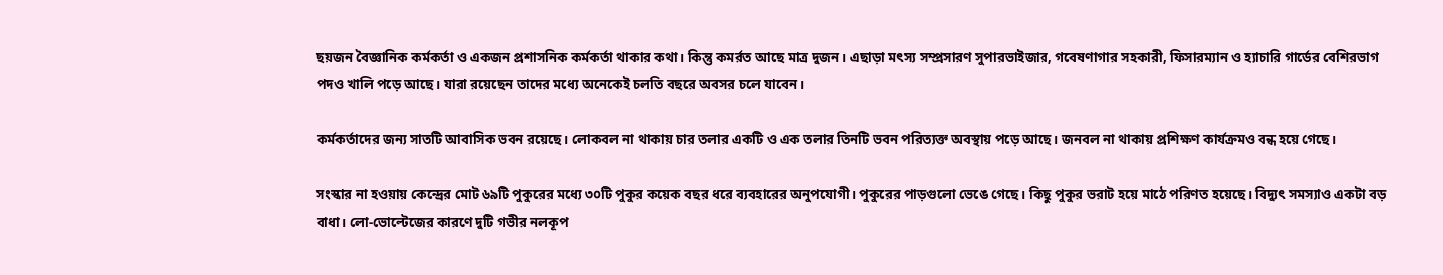ছয়জন বৈজ্ঞানিক কর্মকর্তা ও একজন প্রশাসনিক কর্মকর্তা থাকার কথা। কিন্তু কমর্রত আছে মাত্র দুজন। এছাড়া মৎস্য সম্প্রসারণ সুপারভাইজার, গবেষণাগার সহকারী, ফিসারম্যান ও হ্যাচারি গার্ডের বেশিরভাগ পদও খালি পড়ে আছে। যারা রয়েছেন তাদের মধ্যে অনেকেই চলতি বছরে অবসর চলে যাবেন।

কর্মকর্তাদের জন্য সাতটি আবাসিক ভবন রয়েছে। লোকবল না থাকায় চার তলার একটি ও এক তলার তিনটি ভবন পরিত্যক্ত অবস্থায় পড়ে আছে। জনবল না থাকায় প্রশিক্ষণ কার্যক্রমও বন্ধ হয়ে গেছে।

সংস্কার না হওয়ায় কেন্দ্রের মোট ৬৯টি পুকুরের মধ্যে ৩০টি পুকুর কয়েক বছর ধরে ব্যবহারের অনুপযোগী। পুকুরের পাড়গুলো ভেঙে গেছে। কিছু পুকুর ভরাট হয়ে মাঠে পরিণত হয়েছে। বিদ্যুৎ সমস্যাও একটা বড় বাধা। লো-ভোল্টেজের কারণে দুটি গভীর নলকূপ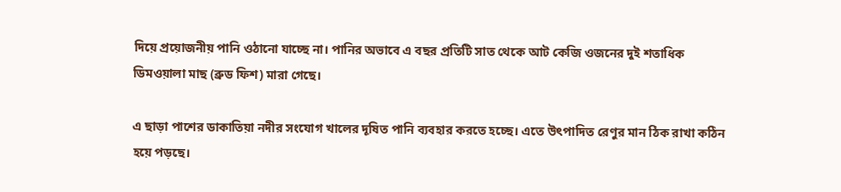দিয়ে প্রয়োজনীয় পানি ওঠানো যাচ্ছে না। পানির অভাবে এ বছর প্রতিটি সাত থেকে আট কেজি ওজনের দুই শতাধিক ডিমওয়ালা মাছ (ব্রুড ফিশ) মারা গেছে।

এ ছাড়া পাশের ডাকাতিয়া নদীর সংযোগ খালের দূষিত পানি ব্যবহার করতে হচ্ছে। এতে উৎপাদিত রেণুর মান ঠিক রাখা কঠিন হয়ে পড়ছে।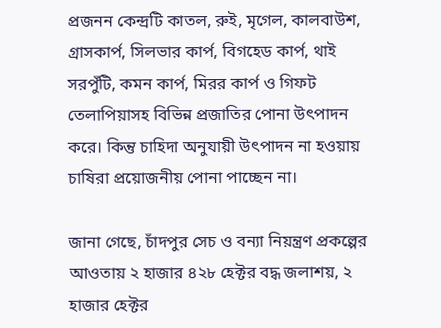প্রজনন কেন্দ্রটি কাতল, রুই, মৃগেল, কালবাউশ, গ্রাসকার্প, সিলভার কার্প, বিগহেড কার্প, থাই সরপুঁটি, কমন কার্প, মিরর কার্প ও গিফট তেলাপিয়াসহ বিভিন্ন প্রজাতির পোনা উৎপাদন করে। কিন্তু চাহিদা অনুযায়ী উৎপাদন না হওয়ায় চাষিরা প্রয়োজনীয় পোনা পাচ্ছেন না।

জানা গেছে, চাঁদপুর সেচ ও বন্যা নিয়ন্ত্রণ প্রকল্পের আওতায় ২ হাজার ৪২৮ হেক্টর বদ্ধ জলাশয়, ২ হাজার হেক্টর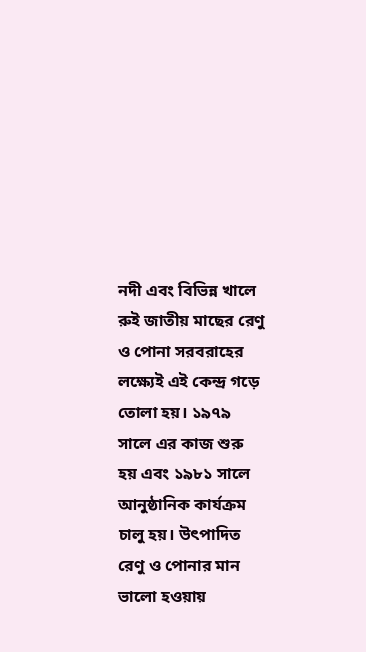নদী এবং বিভিন্ন খালে রুই জাতীয় মাছের রেণু ও পোনা সরবরাহের লক্ষ্যেই এই কেন্দ্র গড়ে তোলা হয়। ১৯৭৯ সালে এর কাজ শুরু হয় এবং ১৯৮১ সালে আনুষ্ঠানিক কার্যক্রম চালু হয়। উৎপাদিত রেণু ও পোনার মান ভালো হওয়ায়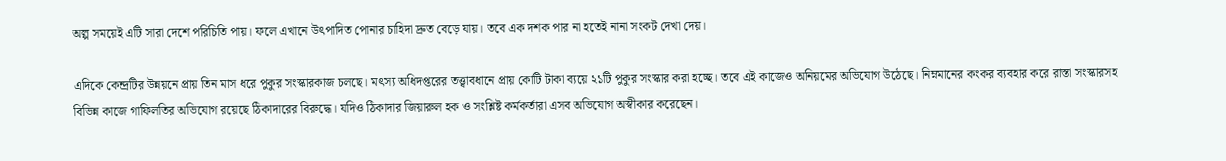অল্প সময়েই এটি সারা দেশে পরিচিতি পায়। ফলে এখানে উৎপাদিত পোনার চাহিদা দ্রুত বেড়ে যায়। তবে এক দশক পার না হতেই নানা সংকট দেখা দেয়।

এদিকে কেন্দ্রটির উন্নয়নে প্রায় তিন মাস ধরে পুকুর সংস্কারকাজ চলছে। মৎস্য অধিদপ্তরের তত্ত্বাবধানে প্রায় কোটি টাকা ব্যয়ে ২১টি পুকুর সংস্কার করা হচ্ছে। তবে এই কাজেও অনিয়মের অভিযোগ উঠেছে। নিম্নমানের কংকর ব্যবহার করে রাস্তা সংস্কারসহ বিভিন্ন কাজে গাফিলতির অভিযোগ রয়েছে ঠিকাদারের বিরুদ্ধে। যদিও ঠিকাদার জিয়ারুল হক ও সংশ্লিষ্ট কর্মকর্তারা এসব অভিযোগ অস্বীকার করেছেন।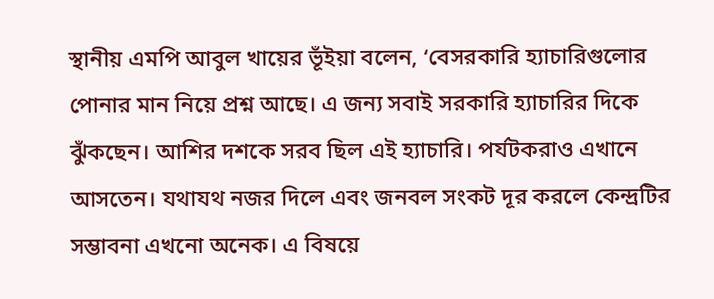স্থানীয় এমপি আবুল খায়ের ভূঁইয়া বলেন, ‘বেসরকারি হ্যাচারিগুলোর পোনার মান নিয়ে প্রশ্ন আছে। এ জন্য সবাই সরকারি হ্যাচারির দিকে ঝুঁকছেন। আশির দশকে সরব ছিল এই হ্যাচারি। পর্যটকরাও এখানে আসতেন। যথাযথ নজর দিলে এবং জনবল সংকট দূর করলে কেন্দ্রটির সম্ভাবনা এখনো অনেক। এ বিষয়ে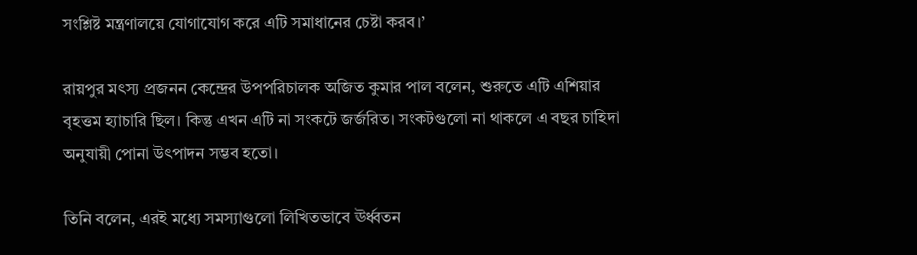সংশ্লিষ্ট মন্ত্রণালয়ে যোগাযোগ করে এটি সমাধানের চেষ্টা করব।’

রায়পুর মৎস্য প্রজনন কেন্দ্রের উপপরিচালক অজিত কুমার পাল বলেন, শুরুতে এটি এশিয়ার বৃহত্তম হ্যাচারি ছিল। কিন্তু এখন এটি না সংকটে জর্জরিত। সংকটগুলো না থাকলে এ বছর চাহিদা অনুযায়ী পোনা উৎপাদন সম্ভব হতো।

তিনি বলেন, এরই মধ্যে সমস্যাগুলো লিখিতভাবে ঊর্ধ্বতন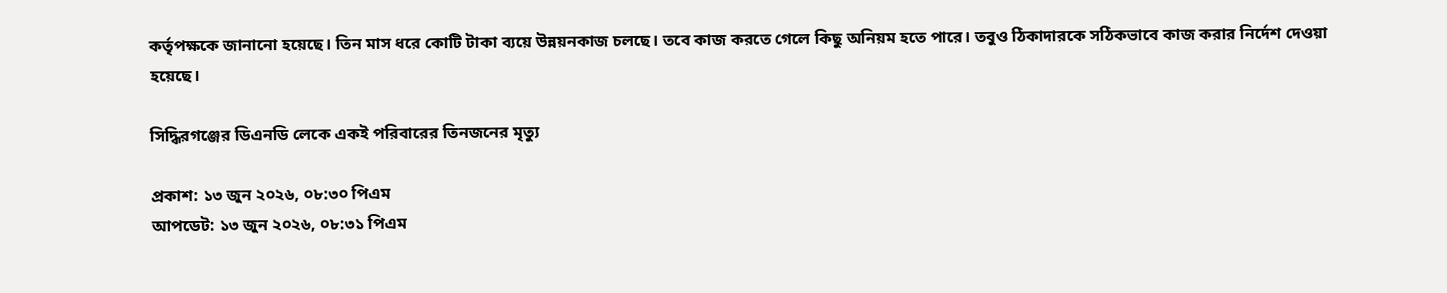কর্তৃপক্ষকে জানানো হয়েছে। তিন মাস ধরে কোটি টাকা ব্যয়ে উন্নয়নকাজ চলছে। তবে কাজ করতে গেলে কিছু অনিয়ম হতে পারে। তবুও ঠিকাদারকে সঠিকভাবে কাজ করার নির্দেশ দেওয়া হয়েছে।

সিদ্ধিরগঞ্জের ডিএনডি লেকে একই পরিবারের তিনজনের মৃত্যু

প্রকাশ: ১৩ জুন ২০২৬, ০৮:৩০ পিএম
আপডেট: ১৩ জুন ২০২৬, ০৮:৩১ পিএম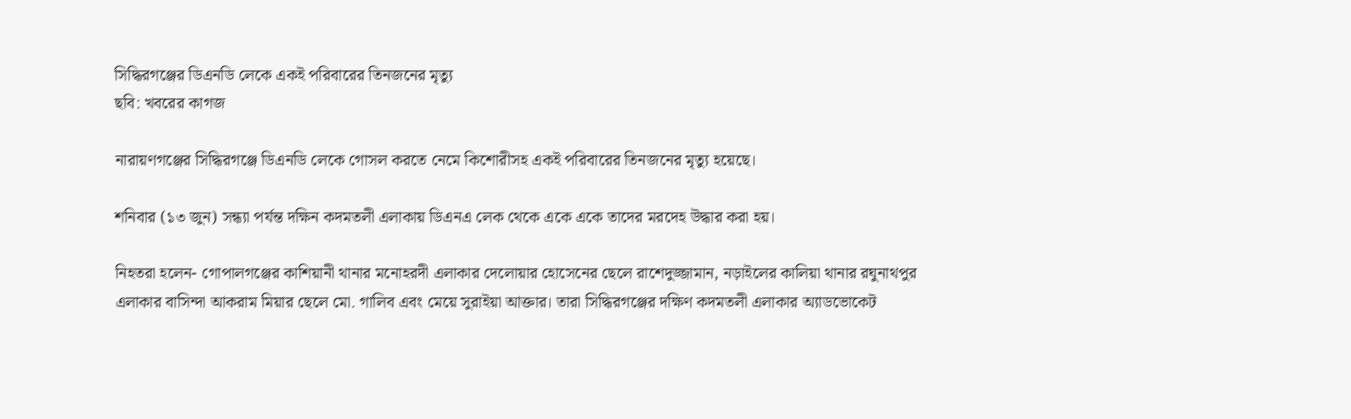সিদ্ধিরগঞ্জের ডিএনডি লেকে একই পরিবারের তিনজনের মৃত্যু
ছবি: খবরের কাগজ

নারায়ণগঞ্জের সিদ্ধিরগঞ্জে ডিএনডি লেকে গোসল করতে নেমে কিশোরীসহ একই পরিবারের তিনজনের মৃত্যু হয়েছে।

শনিবার (১৩ জুন) সন্ধ্যা পর্যন্ত দক্ষিন কদমতলী এলাকায় ডিএনএ লেক থেকে একে একে তাদের মরদেহ উদ্ধার করা হয়।

নিহতরা হলেন- গোপালগঞ্জের কাশিয়ানী থানার মনোহরদী এলাকার দেলোয়ার হোসেনের ছেলে রাশেদুজ্জামান, নড়াইলের কালিয়া থানার রঘুনাথপুর এলাকার বাসিন্দা আকরাম মিয়ার ছেলে মো. গালিব এবং মেয়ে সুরাইয়া আক্তার। তারা সিদ্ধিরগঞ্জের দক্ষিণ কদমতলী এলাকার অ্যাডভোকেট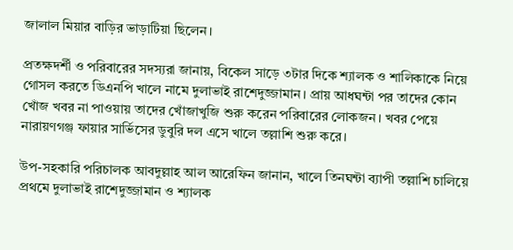জালাল মিয়ার বাড়ির ভাড়াটিয়া ছিলেন।

প্রতক্ষদর্শী ও পরিবারের সদস্যরা জানায়, বিকেল সাড়ে ৩টার দিকে শ্যালক ও শালিকাকে নিয়ে গোসল করতে ডিএনপি খালে নামে দুলাভাই রাশেদুজ্জামান। প্রায় আধঘন্টা পর তাদের কোন খোঁজ খবর না পাওয়ায় তাদের খোঁজাখুজি শুরু করেন পরিবারের লোকজন। খবর পেয়ে নারায়ণগঞ্জ ফায়ার সার্ভিসের ডুবুরি দল এসে খালে তল্লাশি শুরু করে।

উপ-সহকারি পরিচালক আবদুল্লাহ আল আরেফিন জানান, খালে তিনঘন্টা ব্যাপী তল্লাশি চালিয়ে প্রথমে দুলাভাই রাশেদুজ্জামান ও শ্যালক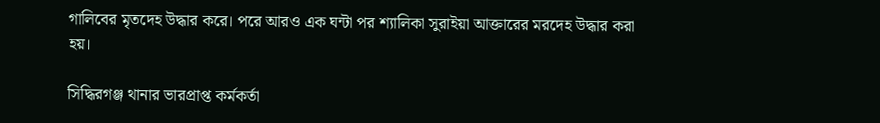গালিবের মৃতদেহ উদ্ধার করে। পরে আরও এক ঘন্টা পর শ্যালিকা সুরাইয়া আক্তারের মরদেহ উদ্ধার করা হয়।

সিদ্ধিরগঞ্জ থানার ভারপ্রাপ্ত কর্মকর্তা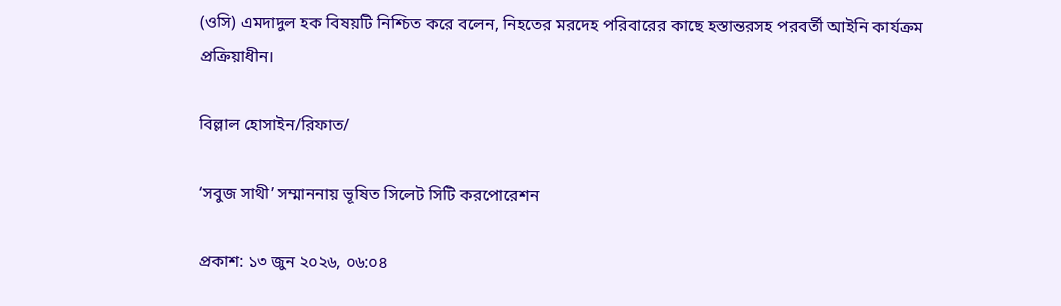(ওসি) এমদাদুল হক বিষয়টি নিশ্চিত করে বলেন, নিহতের মরদেহ পরিবারের কাছে হস্তান্তরসহ পরবর্তী আইনি কার্যক্রম প্রক্রিয়াধীন।

বিল্লাল হোসাইন/রিফাত/

‘সবুজ সাথী’ সম্মাননায় ভূষিত সিলেট সিটি করপোরেশন

প্রকাশ: ১৩ জুন ২০২৬, ০৬:০৪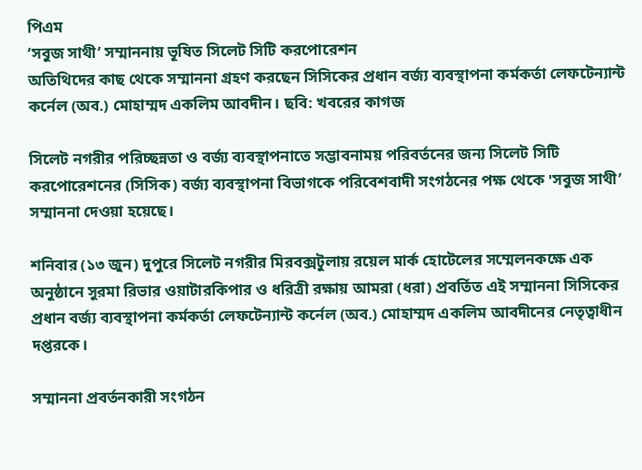পিএম
‘সবুজ সাথী’ সম্মাননায় ভূষিত সিলেট সিটি করপোরেশন
অতিথিদের কাছ থেকে সম্মাননা গ্রহণ করছেন সিসিকের প্রধান বর্জ্য ব্যবস্থাপনা কর্মকর্তা লেফটেন্যান্ট কর্নেল (অব.) মোহাম্মদ একলিম আবদীন। ছবি: খবরের কাগজ

সিলেট নগরীর পরিচ্ছন্নতা ও বর্জ্য ব্যবস্থাপনাতে সম্ভাবনাময় পরিবর্তনের জন্য সিলেট সিটি করপোরেশনের (সিসিক) বর্জ্য ব্যবস্থাপনা বিভাগকে পরিবেশবাদী সংগঠনের পক্ষ থেকে 'সবুজ সাথী’ সম্মাননা দেওয়া হয়েছে।

শনিবার (১৩ জুন) দুপুরে সিলেট নগরীর মিরবক্সটুলায় রয়েল মার্ক হোটেলের সম্মেলনকক্ষে এক অনুষ্ঠানে সুরমা রিভার ওয়াটারকিপার ও ধরিত্রী রক্ষায় আমরা (ধরা) প্রবর্তিত এই সম্মাননা সিসিকের প্রধান বর্জ্য ব্যবস্থাপনা কর্মকর্তা লেফটেন্যান্ট কর্নেল (অব.) মোহাম্মদ একলিম আবদীনের নেতৃত্বাধীন দপ্তরকে।

সম্মাননা প্রবর্তনকারী সংগঠন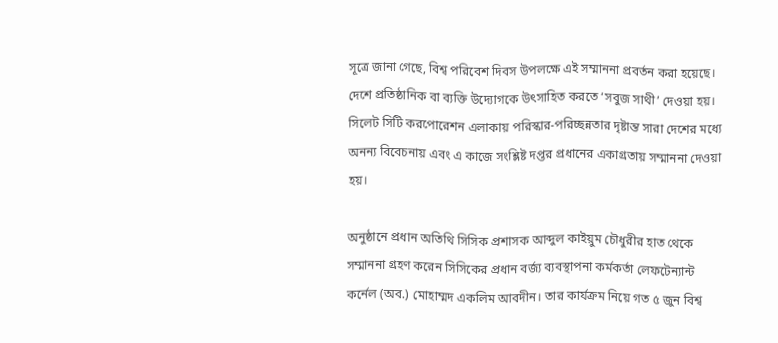সূত্রে জানা গেছে, বিশ্ব পরিবেশ দিবস উপলক্ষে এই সম্মাননা প্রবর্তন করা হয়েছে। দেশে প্রতিষ্ঠানিক বা ব্যক্তি উদ্যোগকে উৎসাহিত করতে ‘সবুজ সাথী’ দেওয়া হয়। সিলেট সিটি করপোরেশন এলাকায় পরিস্কার-পরিচ্ছন্নতার দৃষ্টান্ত সারা দেশের মধ্যে অনন্য বিবেচনায় এবং এ কাজে সংশ্লিষ্ট দপ্তর প্রধানের একাগ্রতায় সম্মাননা দেওয়া হয়।

অনুষ্ঠানে প্রধান অতিথি সিসিক প্রশাসক আব্দুল কাইয়ুম চৌধুরীর হাত থেকে সম্মাননা গ্রহণ করেন সিসিকের প্রধান বর্জ্য ব্যবস্থাপনা কর্মকর্তা লেফটেন্যান্ট কর্নেল (অব.) মোহাম্মদ একলিম আবদীন। তার কার্যক্রম নিয়ে গত ৫ জুন বিশ্ব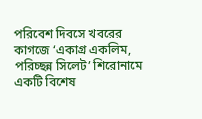পরিবেশ দিবসে খবরের কাগজে ‘একাগ্র একলিম, পরিচ্ছন্ন সিলেট’ শিরোনামে একটি বিশেষ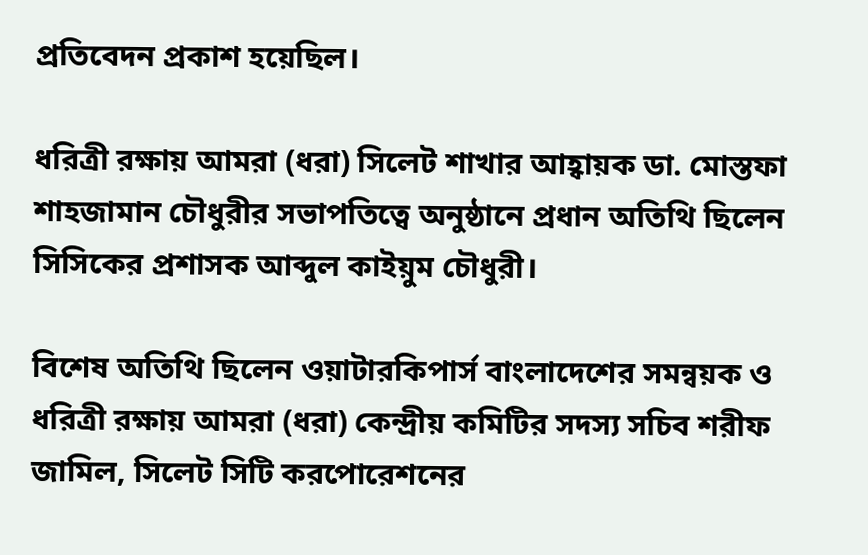প্রতিবেদন প্রকাশ হয়েছিল।

ধরিত্রী রক্ষায় আমরা (ধরা) সিলেট শাখার আহ্বায়ক ডা. মোস্তফা শাহজামান চৌধুরীর সভাপতিত্বে অনুষ্ঠানে প্রধান অতিথি ছিলেন সিসিকের প্রশাসক আব্দুল কাইয়ুম চৌধুরী।

বিশেষ অতিথি ছিলেন ওয়াটারকিপার্স বাংলাদেশের সমন্বয়ক ও ধরিত্রী রক্ষায় আমরা (ধরা) কেন্দ্রীয় কমিটির সদস্য সচিব শরীফ জামিল, সিলেট সিটি করপোরেশনের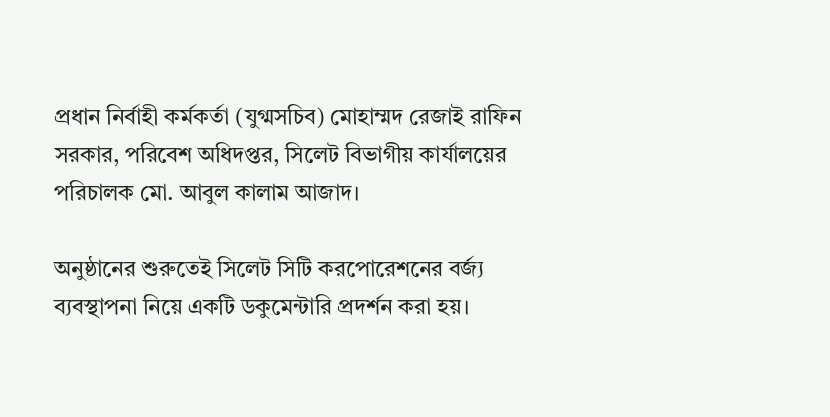প্রধান নির্বাহী কর্মকর্তা (যুগ্মসচিব) মোহাম্মদ রেজাই রাফিন সরকার, পরিবেশ অধিদপ্তর, সিলেট বিভাগীয় কার্যালয়ের পরিচালক মো. আবুল কালাম আজাদ।

অনুষ্ঠানের শুরুতেই সিলেট সিটি করপোরেশনের বর্জ্য ব্যবস্থাপনা নিয়ে একটি ডকুমেন্টারি প্রদর্শন করা হয়।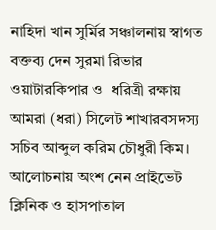নাহিদা খান সুর্মির সঞ্চালনায় স্বাগত বক্তব্য দেন সুরমা রিভার ওয়াটারকিপার ও  ধরিত্রী রক্ষায় আমরা (ধরা) সিলেট শাখারবসদস্য সচিব আব্দুল করিম চৌধুরী কিম। আলোচনায় অংশ নেন প্রাইভেট ক্লিনিক ও হাসপাতাল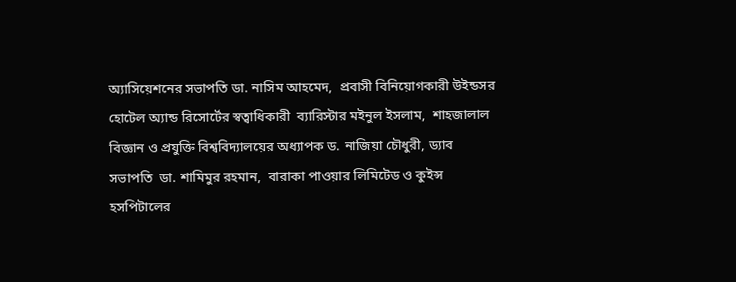অ্যাসিয়েশনের সভাপতি ডা. নাসিম আহমেদ,  প্রবাসী বিনিয়োগকারী উইন্ডসর হোটেল অ্যান্ড রিসোর্টের স্বত্বাধিকারী  ব্যারিস্টার মইনুল ইসলাম,  শাহজালাল বিজ্ঞান ও প্রযুক্তি বিশ্ববিদ্যালয়ের অধ্যাপক ড. নাজিয়া চৌধুরী, ড্যাব সভাপতি  ডা. শামিমুর রহমান,  বারাকা পাওয়ার লিমিটেড ও কুইন্স হসপিটালের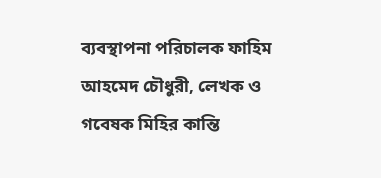ব্যবস্থাপনা পরিচালক ফাহিম আহমেদ চৌধুরী, লেখক ও গবেষক মিহির কান্তি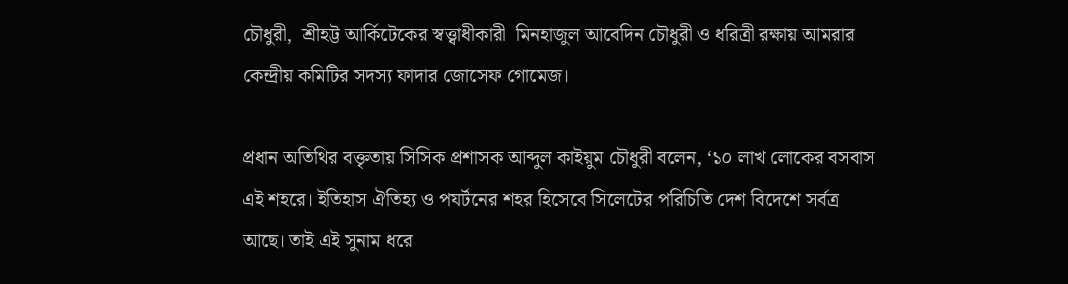চৌধুরী,  শ্রীহট্ট আর্কিটেকের স্বত্ত্বাধীকারী  মিনহাজুল আবেদিন চৌধুরী ও ধরিত্রী রক্ষায় আমরার কেন্দ্রীয় কমিটির সদস্য ফাদার জোসেফ গোমেজ।

প্রধান অতিথির বক্তৃতায় সিসিক প্রশাসক আব্দুল কাইয়ুম চৌধুরী বলেন, ‘১০ লাখ লোকের বসবাস এই শহরে। ইতিহাস ঐতিহ্য ও পযর্টনের শহর হিসেবে সিলেটের পরিচিতি দেশ বিদেশে সর্বত্র আছে। তাই এই সুনাম ধরে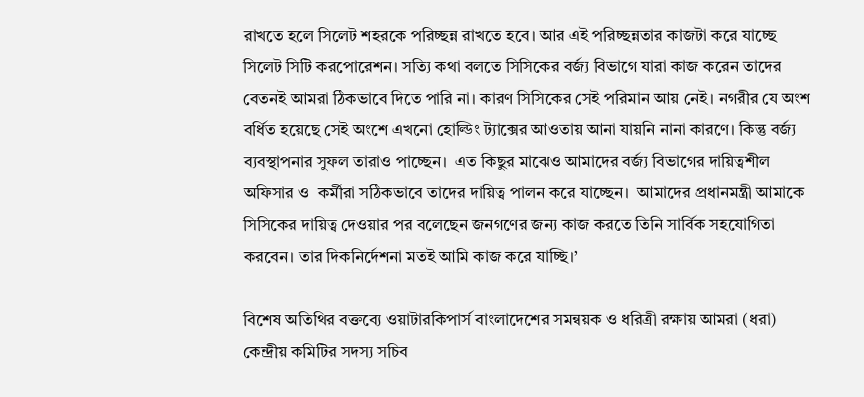রাখতে হলে সিলেট শহরকে পরিচ্ছন্ন রাখতে হবে। আর এই পরিচ্ছন্নতার কাজটা করে যাচ্ছে সিলেট সিটি করপোরেশন। সত্যি কথা বলতে সিসিকের বর্জ্য বিভাগে যারা কাজ করেন তাদের বেতনই আমরা ঠিকভাবে দিতে পারি না। কারণ সিসিকের সেই পরিমান আয় নেই। নগরীর যে অংশ বর্ধিত হয়েছে সেই অংশে এখনো হোল্ডিং ট্যাক্সের আওতায় আনা যায়নি নানা কারণে। কিন্তু বর্জ্য ব্যবস্থাপনার সুফল তারাও পাচ্ছেন।  এত কিছুর মাঝেও আমাদের বর্জ্য বিভাগের দায়িত্বশীল অফিসার ও  কর্মীরা সঠিকভাবে তাদের দায়িত্ব পালন করে যাচ্ছেন।  আমাদের প্রধানমন্ত্রী আমাকে সিসিকের দায়িত্ব দেওয়ার পর বলেছেন জনগণের জন্য কাজ করতে তিনি সার্বিক সহযোগিতা করবেন। তার দিকনির্দেশনা মতই আমি কাজ করে যাচ্ছি।’

বিশেষ অতিথির বক্তব্যে ওয়াটারকিপার্স বাংলাদেশের সমন্বয়ক ও ধরিত্রী রক্ষায় আমরা (ধরা) কেন্দ্রীয় কমিটির সদস্য সচিব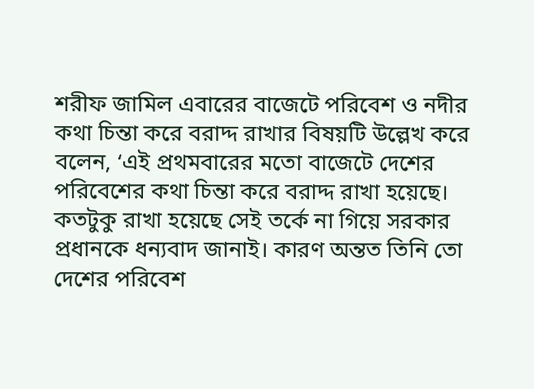শরীফ জামিল এবারের বাজেটে পরিবেশ ও নদীর কথা চিন্তা করে বরাদ্দ রাখার বিষয়টি উল্লেখ করে বলেন, ‘এই প্রথমবারের মতো বাজেটে দেশের পরিবেশের কথা চিন্তা করে বরাদ্দ রাখা হয়েছে। কতটুকু রাখা হয়েছে সেই তর্কে না গিয়ে সরকার প্রধানকে ধন্যবাদ জানাই। কারণ অন্তত তিনি তো দেশের পরিবেশ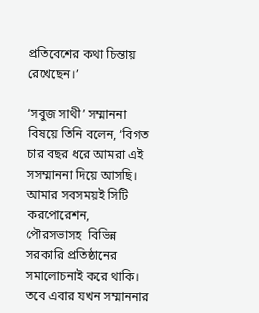প্রতিবেশের কথা চিন্তায় রেখেছেন।’

‘সবুজ সাথী’ সম্মাননা বিষয়ে তিনি বলেন, ‘বিগত চার বছর ধরে আমরা এই সসম্মাননা দিয়ে আসছি। আমার সবসময়ই সিটি করপোরেশন,  পৌরসভাসহ  বিভিন্ন সরকারি প্রতিষ্ঠানের সমালোচনাই করে থাকি।  তবে এবার যখন সম্মাননার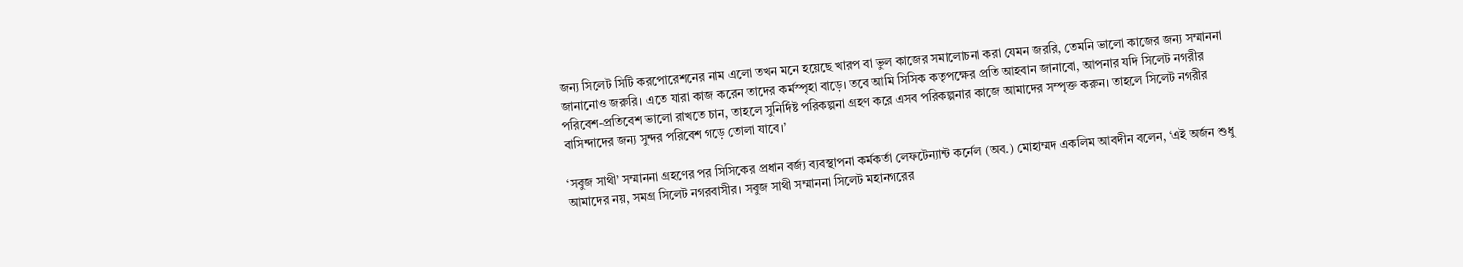জন্য সিলেট সিটি করপোরেশনের নাম এলো তখন মনে হয়েছে খারপ বা ভুল কাজের সমালোচনা করা যেমন জররি, তেমনি ভালো কাজের জন্য সম্মাননা জানানোও জরুরি। এতে যারা কাজ করেন তাদের কর্মস্পৃহা বাড়ে। তবে আমি সিসিক কতৃপক্ষের প্রতি আহবান জানাবো, আপনার যদি সিলেট নগরীর পরিবেশ-প্রতিবেশ ভালো রাখতে চান, তাহলে সুনির্দিষ্ট পরিকল্পনা গ্রহণ করে এসব পরিকল্পনার কাজে আমাদের সম্পৃক্ত করুন। তাহলে সিলেট নগরীর বাসিন্দাদের জন্য সুন্দর পরিবেশ গড়ে তোলা যাবে।’

‘সবুজ সাথী’ সম্মাননা গ্রহণের পর সিসিকের প্রধান বর্জ্য ব্যবস্থাপনা কর্মকর্তা লেফটেন্যান্ট কর্নেল (অব.) মোহাম্মদ একলিম আবদীন বলেন, ‘এই অর্জন শুধু আমাদের নয়, সমগ্র সিলেট নগরবাসীর। সবুজ সাথী সম্মাননা সিলেট মহানগরের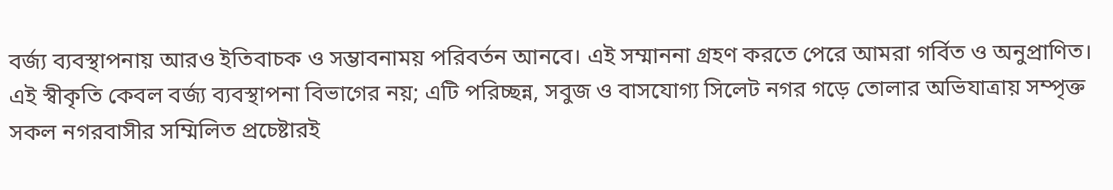বর্জ্য ব্যবস্থাপনায় আরও ইতিবাচক ও সম্ভাবনাময় পরিবর্তন আনবে। এই সম্মাননা গ্রহণ করতে পেরে আমরা গর্বিত ও অনুপ্রাণিত। এই স্বীকৃতি কেবল বর্জ্য ব্যবস্থাপনা বিভাগের নয়; এটি পরিচ্ছন্ন, সবুজ ও বাসযোগ্য সিলেট নগর গড়ে তোলার অভিযাত্রায় সম্পৃক্ত সকল নগরবাসীর সম্মিলিত প্রচেষ্টারই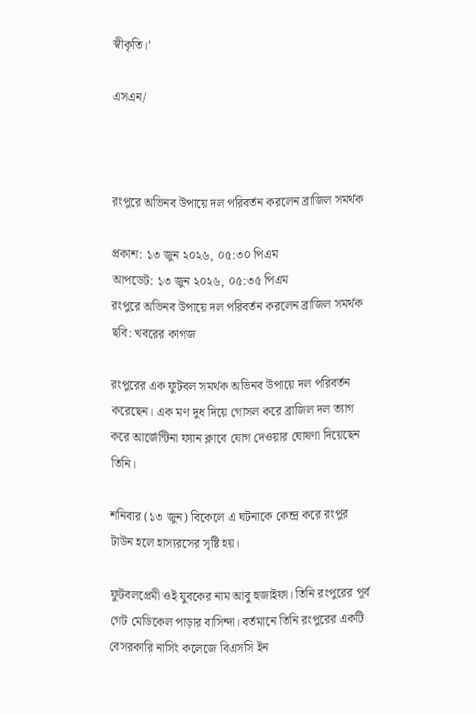স্বীকৃতি।’

এসএন/



রংপুরে অভিনব উপায়ে দল পরিবর্তন করলেন ব্রাজিল সমর্থক

প্রকাশ: ১৩ জুন ২০২৬, ০৫:৩০ পিএম
আপডেট: ১৩ জুন ২০২৬, ০৫:৩৫ পিএম
রংপুরে অভিনব উপায়ে দল পরিবর্তন করলেন ব্রাজিল সমর্থক
ছবি: খবরের কাগজ

রংপুরের এক ফুটবল সমর্থক অভিনব উপায়ে দল পরিবর্তন করেছেন। এক মণ দুধ দিয়ে গোসল করে ব্রাজিল দল ত্যাগ করে আর্জেন্টিনা ফ্যান ক্লাবে যোগ দেওয়ার ঘোষণা দিয়েছেন তিনি।

শনিবার (১৩ জুন) বিকেলে এ ঘটনাকে কেন্দ্র করে রংপুর টাউন হলে হাস্যরসের সৃষ্টি হয়।

ফুটবলপ্রেমী ওই যুবকের নাম আবু হুজাইফা। তিনি রংপুরের পূর্ব গেট মেডিকেল পাড়ার বাসিন্দা। বর্তমানে তিনি রংপুরের একটি বেসরকারি নার্সিং কলেজে বিএসসি ইন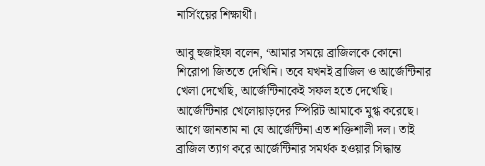নার্সিংয়ের শিক্ষার্থী।

আবু হুজাইফা বলেন, ‘আমার সময়ে ব্রাজিলকে কোনো শিরোপা জিততে দেখিনি। তবে যখনই ব্রাজিল ও আর্জেন্টিনার খেলা দেখেছি, আর্জেন্টিনাকেই সফল হতে দেখেছি। আর্জেন্টিনার খেলোয়াড়দের স্পিরিট আমাকে মুগ্ধ করেছে। আগে জানতাম না যে আর্জেন্টিনা এত শক্তিশালী দল। তাই ব্রাজিল ত্যাগ করে আর্জেন্টিনার সমর্থক হওয়ার সিদ্ধান্ত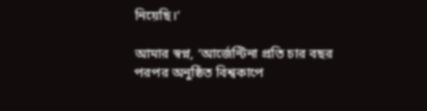নিয়েছি।’

আমার স্বপ্ন, ‘আর্জেন্টিনা প্রতি চার বছর পরপর অনুষ্ঠিত বিশ্বকাপে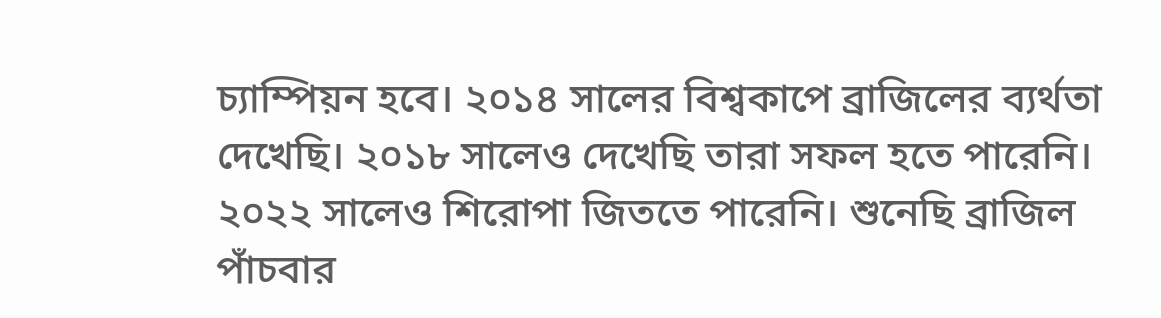চ্যাম্পিয়ন হবে। ২০১৪ সালের বিশ্বকাপে ব্রাজিলের ব্যর্থতা দেখেছি। ২০১৮ সালেও দেখেছি তারা সফল হতে পারেনি। ২০২২ সালেও শিরোপা জিততে পারেনি। শুনেছি ব্রাজিল পাঁচবার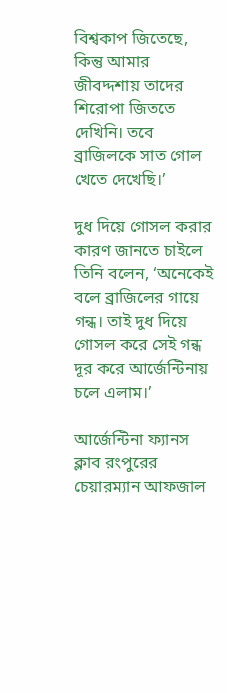বিশ্বকাপ জিতেছে, কিন্তু আমার জীবদ্দশায় তাদের শিরোপা জিততে দেখিনি। তবে ব্রাজিলকে সাত গোল খেতে দেখেছি।’

দুধ দিয়ে গোসল করার কারণ জানতে চাইলে তিনি বলেন, ‘অনেকেই বলে ব্রাজিলের গায়ে গন্ধ। তাই দুধ দিয়ে গোসল করে সেই গন্ধ দূর করে আর্জেন্টিনায় চলে এলাম।’

আর্জেন্টিনা ফ্যানস ক্লাব রংপুরের চেয়ারম্যান আফজাল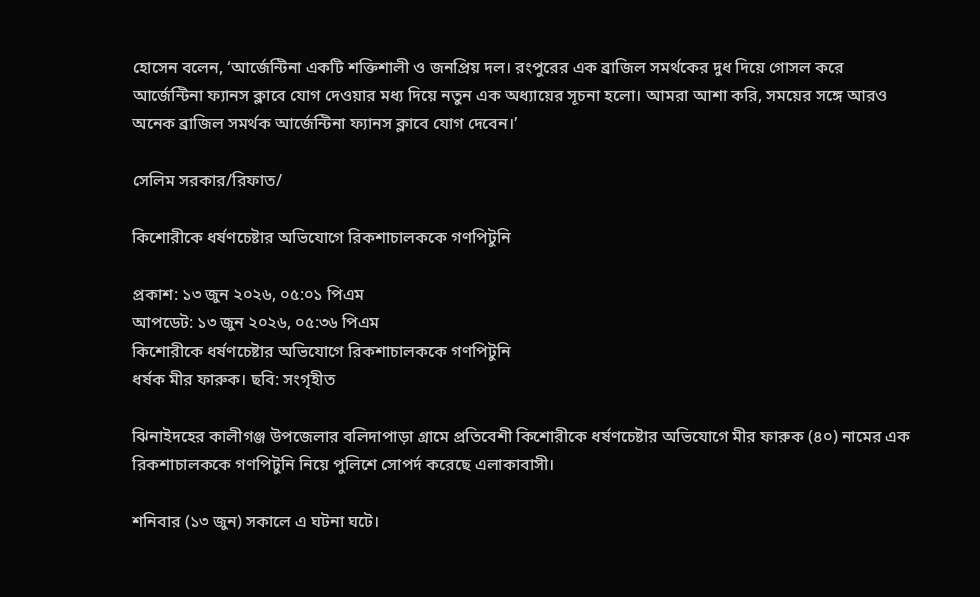হোসেন বলেন, ‘আর্জেন্টিনা একটি শক্তিশালী ও জনপ্রিয় দল। রংপুরের এক ব্রাজিল সমর্থকের দুধ দিয়ে গোসল করে আর্জেন্টিনা ফ্যানস ক্লাবে যোগ দেওয়ার মধ্য দিয়ে নতুন এক অধ্যায়ের সূচনা হলো। আমরা আশা করি, সময়ের সঙ্গে আরও অনেক ব্রাজিল সমর্থক আর্জেন্টিনা ফ্যানস ক্লাবে যোগ দেবেন।’

সেলিম সরকার/রিফাত/

কিশোরীকে ধর্ষণচেষ্টার অভিযোগে রিকশাচালককে গণপিটুনি

প্রকাশ: ১৩ জুন ২০২৬, ০৫:০১ পিএম
আপডেট: ১৩ জুন ২০২৬, ০৫:৩৬ পিএম
কিশোরীকে ধর্ষণচেষ্টার অভিযোগে রিকশাচালককে গণপিটুনি
ধর্ষক মীর ফারুক। ছবি: সংগৃহীত

ঝিনাইদহের কালীগঞ্জ উপজেলার বলিদাপাড়া গ্রামে প্রতিবেশী কিশোরীকে ধর্ষণচেষ্টার অভিযোগে মীর ফারুক (৪০) নামের এক রিকশাচালককে গণপিটুনি নিয়ে পুলিশে সোপর্দ করেছে এলাকাবাসী।

শনিবার (১৩ জুন) সকালে এ ঘটনা ঘটে।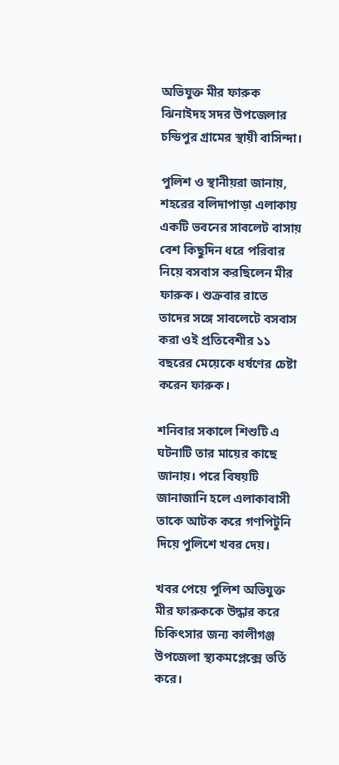অভিযুক্ত মীর ফারুক ঝিনাইদহ সদর উপজেলার চন্ডিপুর গ্রামের স্থায়ী বাসিন্দা।

পুলিশ ও স্থানীয়রা জানায়, শহরের বলিদাপাড়া এলাকায় একটি ভবনের সাবলেট বাসায় বেশ কিছুদিন ধরে পরিবার নিয়ে বসবাস করছিলেন মীর ফারুক। শুক্রবার রাতে তাদের সঙ্গে সাবলেটে বসবাস করা ওই প্রতিবেশীর ১১ বছরের মেয়েকে ধর্ষণের চেষ্টা করেন ফারুক।

শনিবার সকালে শিশুটি এ ঘটনাটি তার মায়ের কাছে জানায়। পরে বিষয়টি জানাজানি হলে এলাকাবাসী তাকে আটক করে গণপিটুনি দিয়ে পুলিশে খবর দেয়।

খবর পেয়ে পুলিশ অভিযুক্ত মীর ফারুককে উদ্ধার করে চিকিৎসার জন্য কালীগঞ্জ উপজেলা স্থ্যকমপ্লেক্সে ভর্তি করে।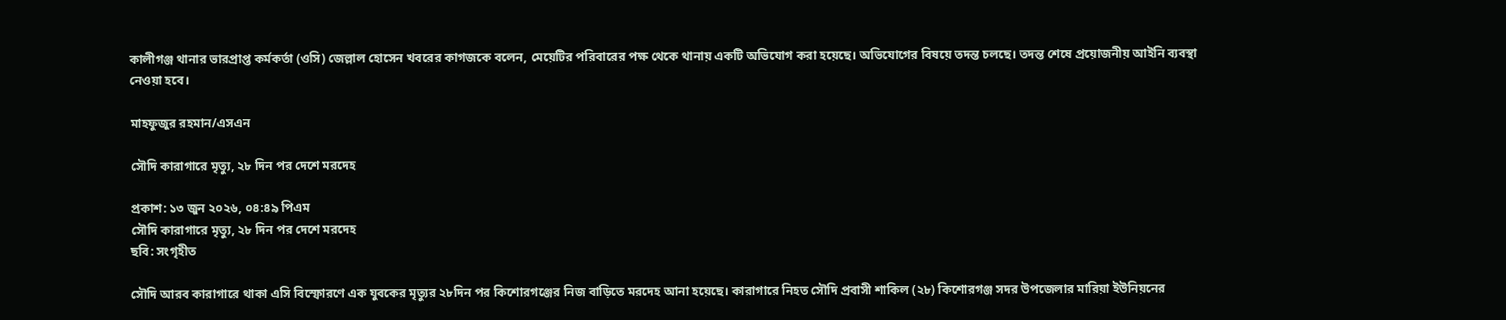কালীগঞ্জ থানার ভারপ্রাপ্ত কর্মকর্তা (ওসি) জেল্লাল হোসেন খবরের কাগজকে বলেন, মেয়েটির পরিবারের পক্ষ থেকে থানায় একটি অভিযোগ করা হয়েছে। অভিযোগের বিষয়ে তদন্ত চলছে। তদন্ত শেষে প্রয়োজনীয় আইনি ব্যবস্থা নেওয়া হবে।

মাহফুজুর রহমান/এসএন

সৌদি কারাগারে মৃত্যু, ২৮ দিন পর দেশে মরদেহ

প্রকাশ: ১৩ জুন ২০২৬, ০৪:৪৯ পিএম
সৌদি কারাগারে মৃত্যু, ২৮ দিন পর দেশে মরদেহ
ছবি: সংগৃহীত

সৌদি আরব কারাগারে থাকা এসি বিস্ফোরণে এক যুবকের মৃত্যুর ২৮দিন পর কিশোরগঞ্জের নিজ বাড়িতে মরদেহ আনা হয়েছে। কারাগারে নিহত সৌদি প্রবাসী শাকিল (২৮) কিশোরগঞ্জ সদর উপজেলার মারিয়া ইউনিয়নের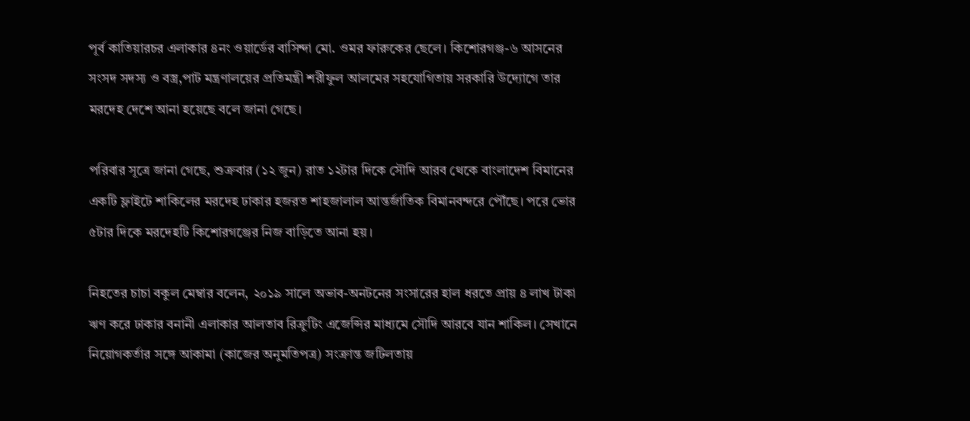পূর্ব কাতিয়ারচর এলাকার ৪নং ওয়ার্ডের বাসিন্দা মো. ওমর ফারুকের ছেলে। কিশোরগঞ্জ-৬ আসনের সংসদ সদস্য ও বস্ত্র,পাট মন্ত্রণালয়ের প্রতিমন্ত্রী শরীফুল আলমের সহযোগিতায় সরকারি উদ্যোগে তার মরদেহ দেশে আনা হয়েছে বলে জানা গেছে।

পরিবার সূত্রে জানা গেছে, শুক্রবার (১২ জুন) রাত ১২টার দিকে সৌদি আরব থেকে বাংলাদেশ বিমানের একটি ফ্লাইটে শাকিলের মরদেহ ঢাকার হজরত শাহজালাল আন্তর্জাতিক বিমানবন্দরে পৌঁছে। পরে ভোর ৫টার দিকে মরদেহটি কিশোরগঞ্জের নিজ বাড়িতে আনা হয়।

নিহতের চাচা বকুল মেম্বার বলেন, ২০১৯ সালে অভাব-অনটনের সংসারের হাল ধরতে প্রায় ৪ লাখ টাকা ঋণ করে ঢাকার বনানী এলাকার আলতাব রিক্রুটিং এজেন্সির মাধ্যমে সৌদি আরবে যান শাকিল। সেখানে নিয়োগকর্তার সঙ্গে আকামা (কাজের অনুমতিপত্র) সংক্রান্ত জটিলতায়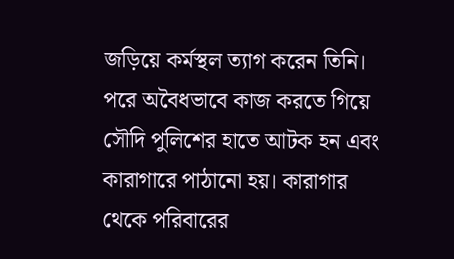জড়িয়ে কর্মস্থল ত্যাগ করেন তিনি। পরে অবৈধভাবে কাজ করতে গিয়ে সৌদি পুলিশের হাতে আটক হন এবং কারাগারে পাঠানো হয়। কারাগার থেকে পরিবারের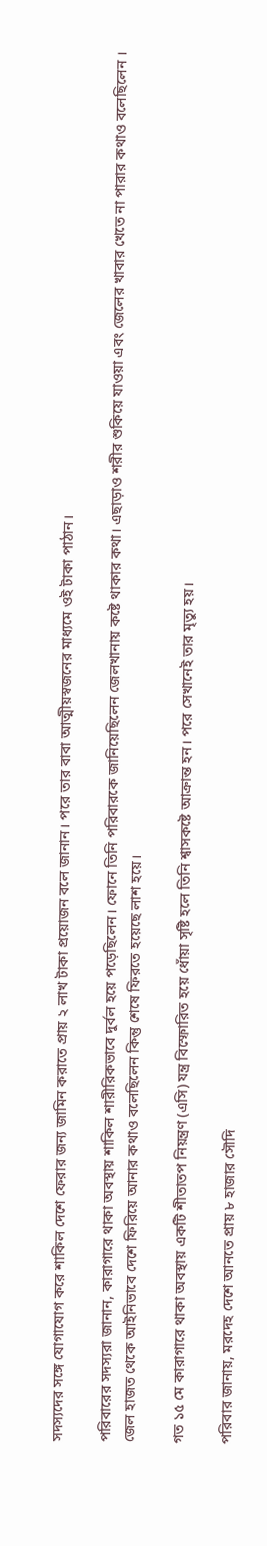সদস্যদের সঙ্গে যোগাযোগ করে শাকিল দেশে ফেরার জন্য জামিন করাতে প্রায় ২ লাখ টাকা প্রয়োজন বলে জানান। পরে তার বাবা আত্মীয়স্বজনের মাধ্যমে ওই টাকা পাঠান।

পরিবারের সদস্যরা জানান, কারাগারে থাকা অবস্থায় শাকিল শারীরিকভাবে দুর্বল হয়ে পড়েছিলেন। ফোনে তিনি পরিবারকে জানিয়েছিলেন জেলখানায় কষ্টে থাকার কথা। এছাড়াও শরীর শুকিয়ে যাওয়া এবং জেলের খাবার খেতে না পারার কথাও বলেছিলেন । জেল হাজত থেকে আইনিভাবে দেশে ফিরিয়ে আনার কথাও বলেছিলেন কিন্তু শেষে ফিরতে হয়েছে লাশ হয়ে।

গত ১৫ মে কারাগারে থাকা অবস্থায় একটি শীতাতপ নিয়ন্ত্রণ (এসি) যন্ত্র বিস্ফোরিত হয়ে ধোঁয়া সৃষ্টি হলে তিনি শ্বাসকষ্টে আক্রান্ত হন। পরে সেখানেই তার মৃত্যু হয়।

পরিবার জানায়, মরদেহ দেশে আনতে প্রায় ৮ হাজার সৌদি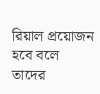রিয়াল প্রয়োজন হবে বলে তাদের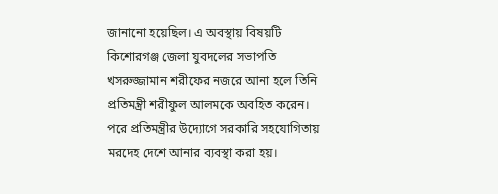জানানো হয়েছিল। এ অবস্থায় বিষয়টি কিশোরগঞ্জ জেলা যুবদলের সভাপতি খসরুজ্জামান শরীফের নজরে আনা হলে তিনি প্রতিমন্ত্রী শরীফুল আলমকে অবহিত করেন। পরে প্রতিমন্ত্রীর উদ্যোগে সরকারি সহযোগিতায় মরদেহ দেশে আনার ব্যবস্থা করা হয়।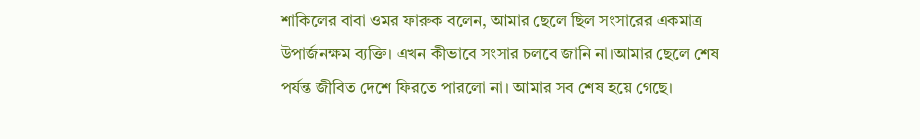শাকিলের বাবা ওমর ফারুক বলেন, আমার ছেলে ছিল সংসারের একমাত্র উপার্জনক্ষম ব্যক্তি। এখন কীভাবে সংসার চলবে জানি না।আমার ছেলে শেষ পর্যন্ত জীবিত দেশে ফিরতে পারলো না। আমার সব শেষ হয়ে গেছে।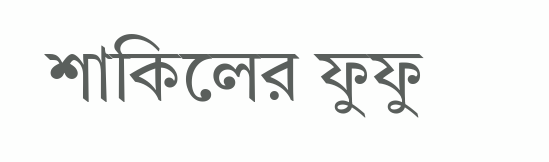শাকিলের ফুফু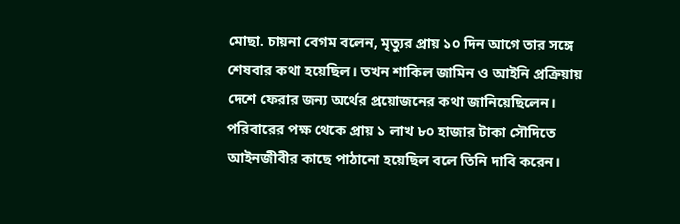মোছা. চায়না বেগম বলেন, মৃত্যুর প্রায় ১০ দিন আগে তার সঙ্গে শেষবার কথা হয়েছিল। তখন শাকিল জামিন ও আইনি প্রক্রিয়ায় দেশে ফেরার জন্য অর্থের প্রয়োজনের কথা জানিয়েছিলেন। পরিবারের পক্ষ থেকে প্রায় ১ লাখ ৮০ হাজার টাকা সৌদিতে আইনজীবীর কাছে পাঠানো হয়েছিল বলে তিনি দাবি করেন।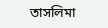তাসলিমা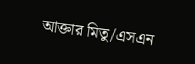আক্তার মিতু/এসএন